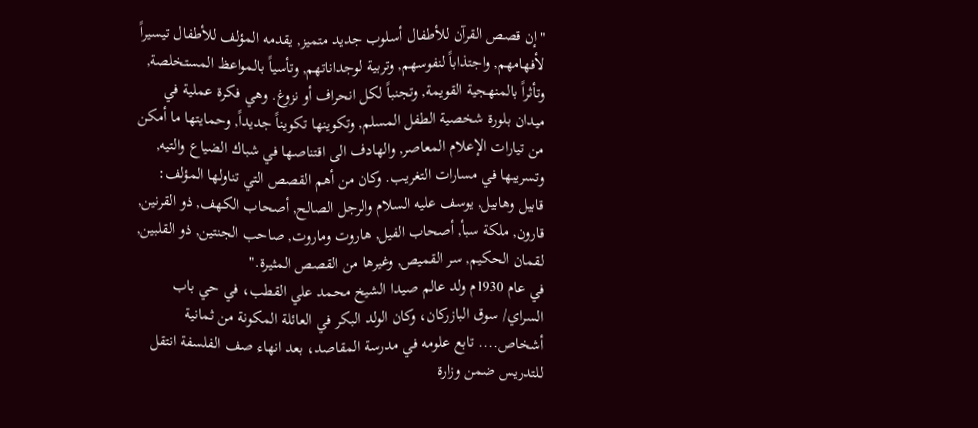"إن قصص القرآن للأطفال أسلوب جديد متميز, يقدمه المؤلف للأطفال تيسيراً لأفهامهم, واجتذاباً لنفوسهم, وتربية لوجداناتهم, وتأسياً بالمواعظ المستخلصة, وتأثراً بالمنهجية القويمة, وتجنباً لكل انحراف أو نزوغ. وهي فكرة عملية في ميدان بلورة شخصية الطفل المسلم, وتكوينها تكويناً جديداً, وحمايتها ما أمكن من تيارات الإعلام المعاصر, والهادف الى اقتناصها في شباك الضياع والتيه, وتسريبها في مسارات التغريب. وكان من أهم القصص التي تناولها المؤلف: قابيل وهابيل, يوسف عليه السلام والرجل الصالح, أصحاب الكهف, ذو القرنين, قارون, ملكة سبأ, أصحاب الفيل, هاروت وماروت, صاحب الجنتين, ذو القلبين, لقمان الحكيم, سر القميص, وغيرها من القصص المثيرة."
في عام 1930م ولد عالم صيدا الشيخ محمد علي القطب، في حي باب السراي/ سوق البازركان، وكان الولد البكر في العائلة المكونة من ثمانية أشخاص.... تابع علومه في مدرسة المقاصد، بعد انهاء صف الفلسفة انتقل للتدريس ضمن وزارة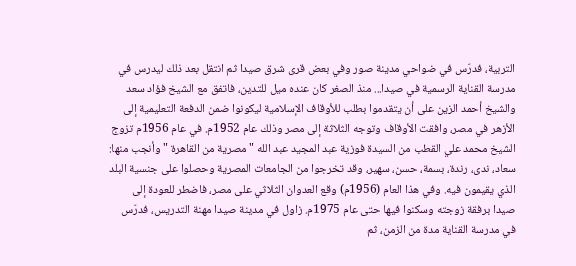التربية، فدرّس في ضواحي مدينة صور وفي بعض قرى شرق صيدا ثم انتقل بعد ذلك ليدرس في مدرسة القناية الرسمية في صيدا... منذ الصغر كان عنده ميل للتدين، فاتفق مع الشيخ فؤاد سعد والشيخ أحمد الزين على أن يتقدموا بطلب للأوقاف الإسلامية ليكونوا ضمن الدفعة التعليمية إلى الأزهر في مصر، وافقت الأوقاف وتوجه الثلاثة إلى مصر وذلك عام 1952م. في عام 1956م تزوج الشيخ محمد علي القطب من السيدة فوزية عبد المجيد عبد الله " مصرية من القاهرة " وأنجب منها: سعاد، ندى، رندة، بسمة، حسن، سهير، وقد تخرجوا من الجامعات المصرية وحصلوا على جنسية البلد الذي يقيمون فيه. وفي هذا العام (1956م) وقع العدوان الثلاثي على مصر، فاضطر للعودة إلى صيدا برفقة زوجته وسكنوا فيها حتى عام 1975م. زاول في مدينة صيدا مهنة التدريس، فدرّس في مدرسة القناية مدة من الزمن، ثم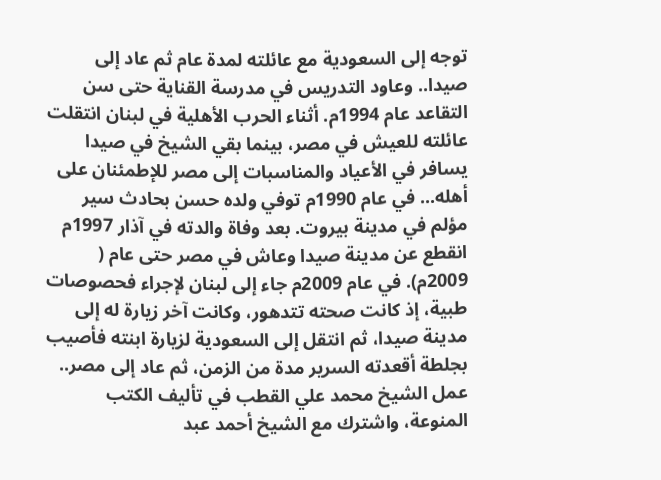توجه إلى السعودية مع عائلته لمدة عام ثم عاد إلى صيدا.. وعاود التدريس في مدرسة القناية حتى سن التقاعد عام 1994م. أثناء الحرب الأهلية في لبنان انتقلت عائلته للعيش في مصر، بينما بقي الشيخ في صيدا يسافر في الأعياد والمناسبات إلى مصر للإطمئنان على أهله... في عام 1990م توفي ولده حسن بحادث سير مؤلم في مدينة بيروت. بعد وفاة والدته في آذار 1997م انقطع عن مدينة صيدا وعاش في مصر حتى عام ( 2009م). في عام 2009م جاء إلى لبنان لإجراء فحصوصات طبية، إذ كانت صحته تتدهور، وكانت آخر زيارة له إلى مدينة صيدا، ثم انتقل إلى السعودية لزيارة ابنته فأصيب بجلطة أقعدته السرير مدة من الزمن، ثم عاد إلى مصر.. عمل الشيخ محمد علي القطب في تأليف الكتب المنوعة، واشترك مع الشيخ أحمد عبد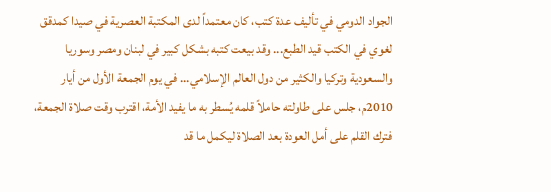الجواد الدومي في تأليف عدة كتب، كان معتمداً لدى المكتبة العصرية في صيدا كمدقق لغوي في الكتب قيد الطبع... وقد بيعت كتبه بشكل كبير في لبنان ومصر وسوريا والسعودية وتركيا والكثير من دول العالم الإسلامي... في يوم الجمعة الأول من أيار 2010م، جلس على طاولته حاملاً قلمه يُسطر به ما يفيد الأمة، اقترب وقت صلاة الجمعة، فترك القلم على أمل العودة بعد الصلاة ليكمل ما قد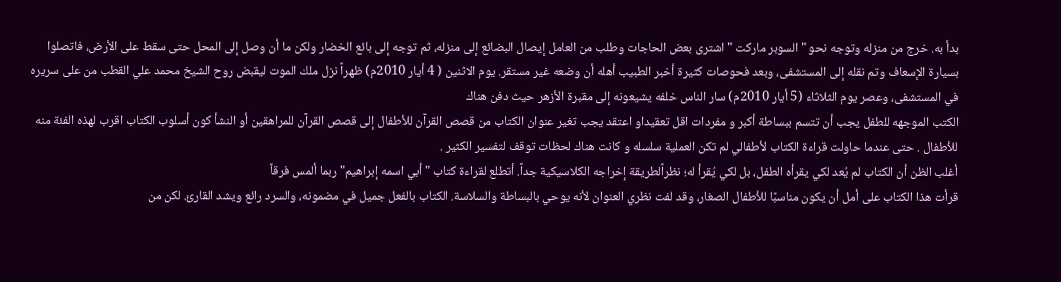بدأ به. خرج من منزله وتوجه نحو " السوبر ماركت " اشترى بعض الحاجات وطلب من العامل إيصال البضائع إلى منزله، ثم توجه إلى بائع الخضار ولكن ما أن وصل إلى المحل حتى سقط على الأرض، فاتصلوا بسيارة الإسعاف وتم نقله إلى المستشفى، وبعد فحوصات كثيرة أخبر الطبيب أهله أن وضعه غير مستقر. يوم الاثنين ( 4 أيار 2010م) ظهراً نزل ملك الموت ليقبض روح الشيخ محمد علي القطب من على سريره في المستشفى، وعصر يوم الثلاثاء (5 أيار 2010م) سار الناس خلفه يشيعونه إلى مقبرة الأزهر حيث دفن هناك
الكتب الموجهه للطفل يجب أن تتسم ببساطة أكبر و مفردات اقل تعقيداو اعتقد يجب تغير عنوان الكتاب من قصص القرآن للأطفال إلى قصص القرآن للمراهقين أو النشأ كون أسلوب الكتاب اقرب لهذه الفئة منه للأطفال . حتى عندما حاولت قراءة الكتاب لأطفالي لم تكن العملية سلسله و كانت هناك لحظات توقف لتفسير الكثير .
أغلب الظن أن الكتاب لم يُعد لكي يقرأه الطفل، بل لكي يُقرأ له؛ نظراًلطريقة إخراجه الكلاسيكية جداً. أتطلع لقراءة كتاب " أبي اسمه إبراهيم" ربما ألمس فرقاً
قرأت هذا الكتاب على أمل أن يكون مناسبًا للأطفال الصغار، وقد لفت نظري العنوان لأنه يوحي بالبساطة والسلاسة. الكتاب بالفعل جميل في مضمونه، والسرد رائع ويشد القارئ. لكن من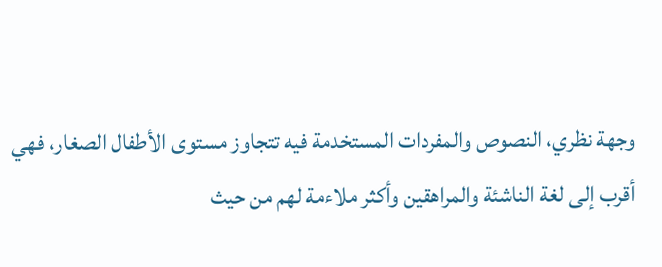وجهة نظري، النصوص والمفردات المستخدمة فيه تتجاوز مستوى الأطفال الصغار، فهي أقرب إلى لغة الناشئة والمراهقين وأكثر ملاءمة لهم من حيث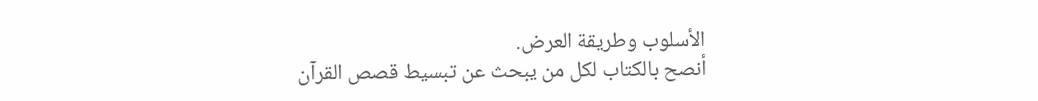الأسلوب وطريقة العرض.
أنصح بالكتاب لكل من يبحث عن تبسيط قصص القرآن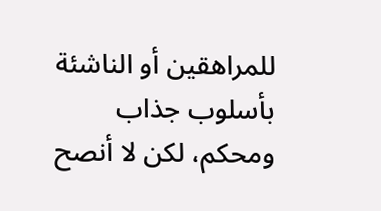للمراهقين أو الناشئة بأسلوب جذاب ومحكم، لكن لا أنصح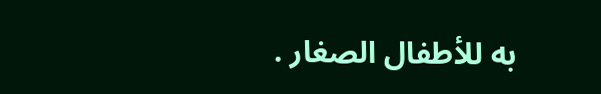به للأطفال الصغار .